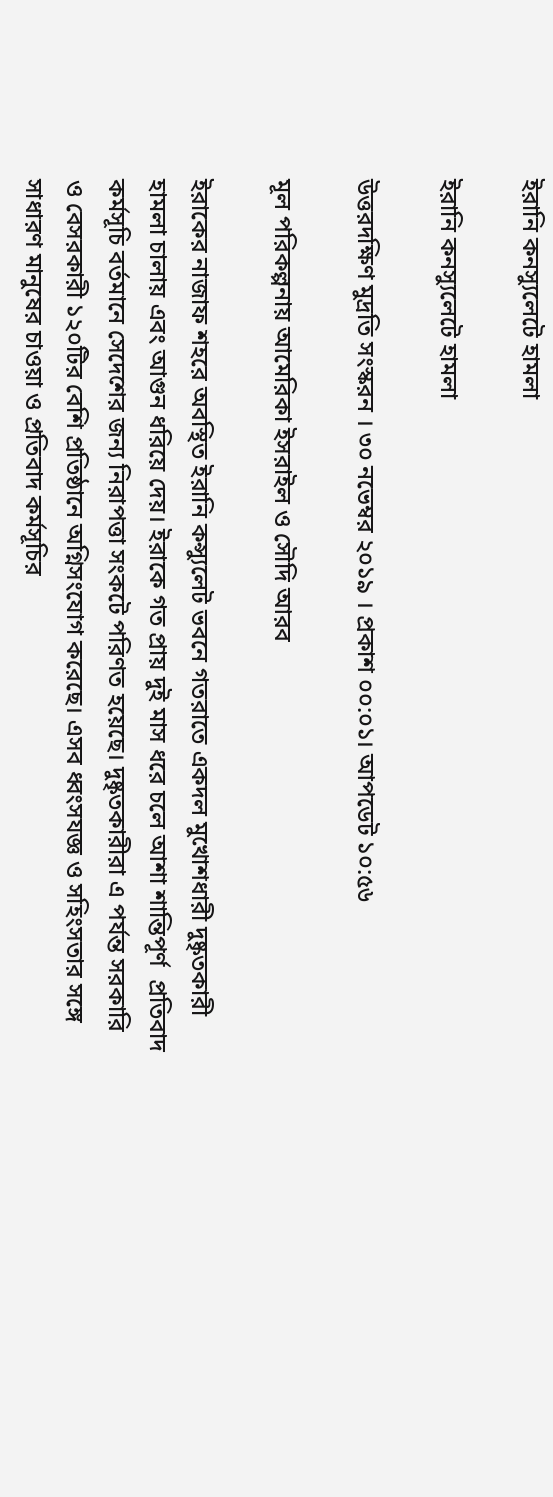ইরানি কনস্যুলেটে হামলা

ইরানি কনস্যুলেটে হামলা

উত্তরদক্ষিণ মুদ্রতি সংস্করন । ৩০ নভেম্বর ২০১৯ । প্রকাশ ০০:০১। আপডেট ১০:৫৬

মূল পরিকল্পনায় আমেরিকা ইসরাইল ও সৌদি আরব

ইরাকের নাজাফ শহরে অবস্থিত ইরানি কন্স্যুলেট ভবনে গতরাতে একদল মুখোশধারী দুষ্কৃতকারী হামলা চালায় এবং আগুন ধরিয়ে দেয়। ইরাকে গত প্রায় দুই মাস ধরে চলে আশা শান্তিপূর্ণ  প্রতিবাদ কর্মসূচি বর্তমানে সেদেশের জন্য নিরাপত্তা সংকটে পরিণত হয়েছে। দুষ্কৃতকারীরা এ পর্যন্ত সরকারি ও বেসরকারী ১২০টির বেশি প্রতিষ্ঠানে অগ্নিসংযোগ করেছে। এসব ধ্বংসযজ্ঞ ও সহিংসতার সঙ্গে সাধারণ মানুষের চাওয়া ও প্রতিবাদ কর্মসূচির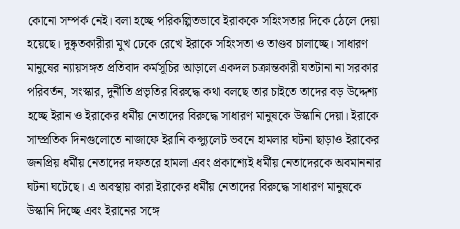কোনো সম্পর্ক নেই। বলা হচ্ছে পরিকল্পিতভাবে ইরাককে সহিংসতার দিকে ঠেলে দেয়া হয়েছে। দুষ্কৃতকারীরা মুখ ঢেকে রেখে ইরাকে সহিংসতা ও তাণ্ডব চালাচ্ছে। সাধারণ মানুষের ন্যায়সঙ্গত প্রতিবাদ কর্মসূচির আড়ালে একদল চক্রান্তকারী যতটানা না সরকার পরিবর্তন, সংস্কার, দুর্নীতি প্রভৃতির বিরুদ্ধে কথা বলছে তার চাইতে তাদের বড় উদ্দেশ্য হচ্ছে ইরান ও ইরাকের ধর্মীয় নেতাদের বিরুদ্ধে সাধারণ মানুষকে উস্কানি দেয়া। ইরাকে সাম্প্রতিক দিনগুলোতে নাজাফে ইরানি কন্স্যুলেট ভবনে হামলার ঘটনা ছাড়াও ইরাকের জনপ্রিয় ধর্মীয় নেতাদের দফতরে হামলা এবং প্রকাশ্যেই ধর্মীয় নেতাদেরকে অবমাননার ঘটনা ঘটেছে। এ অবস্থায় কারা ইরাকের ধর্মীয় নেতাদের বিরুদ্ধে সাধারণ মানুষকে উস্কানি দিচ্ছে এবং ইরানের সঙ্গে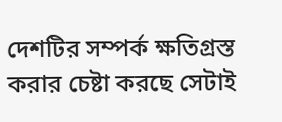দেশটির সম্পর্ক ক্ষতিগ্রস্ত করার চেষ্টা করছে সেটাই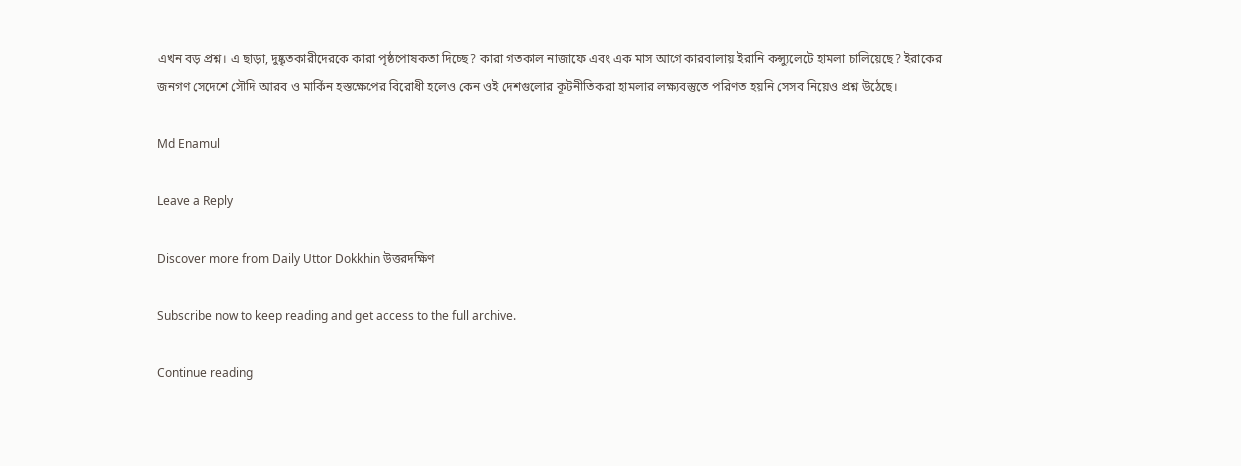এখন বড় প্রশ্ন। এ ছাড়া, দুষ্কৃতকারীদেরকে কারা পৃষ্ঠপোষকতা দিচ্ছে? কারা গতকাল নাজাফে এবং এক মাস আগে কারবালায় ইরানি কন্স্যুলেটে হামলা চালিয়েছে? ইরাকের জনগণ সেদেশে সৌদি আরব ও মার্কিন হস্তক্ষেপের বিরোধী হলেও কেন ওই দেশগুলোর কূটনীতিকরা হামলার লক্ষ্যবস্তুতে পরিণত হয়নি সেসব নিয়েও প্রশ্ন উঠেছে।

Md Enamul

Leave a Reply

Discover more from Daily Uttor Dokkhin উত্তরদক্ষিণ

Subscribe now to keep reading and get access to the full archive.

Continue reading